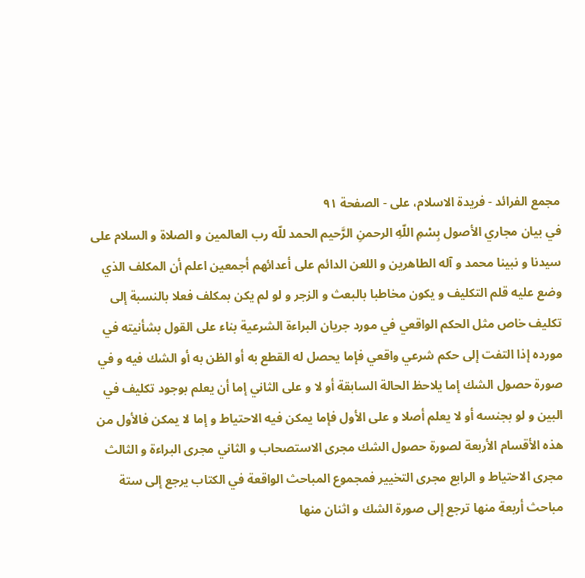مجمع الفرائد - فریدة الاسلام، علی - الصفحة ٩١
في بيان مجاري الأصول بِسْمِ اللّهِ الرحمنِ الرَّحيم الحمد للّه رب العالمين و الصلاة و السلام على سيدنا و نبينا محمد و آله الطاهرين و اللعن الدائم على أعدائهم أجمعين اعلم أن المكلف الذي وضع عليه قلم التكليف و يكون مخاطبا بالبعث و الزجر و لو لم يكن بمكلف فعلا بالنسبة إلى تكليف خاص مثل الحكم الواقعي في مورد جريان البراءة الشرعية بناء على القول بشأنيته في مورده إذا التفت إلى حكم شرعي واقعي فإما يحصل له القطع به أو الظن به أو الشك فيه و في صورة حصول الشك إما يلاحظ الحالة السابقة أو لا و على الثاني إما أن يعلم بوجود تكليف في البين و لو بجنسه أو لا يعلم أصلا و على الأول فإما يمكن فيه الاحتياط و إما لا يمكن فالأول من هذه الأقسام الأربعة لصورة حصول الشك مجرى الاستصحاب و الثاني مجرى البراءة و الثالث مجرى الاحتياط و الرابع مجرى التخيير فمجموع المباحث الواقعة في الكتاب يرجع إلى ستة مباحث أربعة منها ترجع إلى صورة الشك و اثنان منها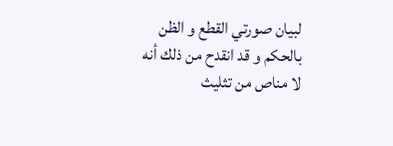لبيان صورتي القطع و الظن بالحكم و قد انقدح من ذلك أنه لا مناص من تثليث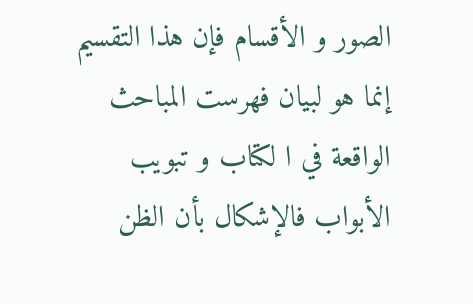الصور و الأقسام فإن هذا التقسيم إنما هو لبيان فهرست المباحث الواقعة في ا لكتاب و تبويب الأبواب فالإشكال بأن الظن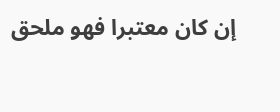إن كان معتبرا فهو ملحق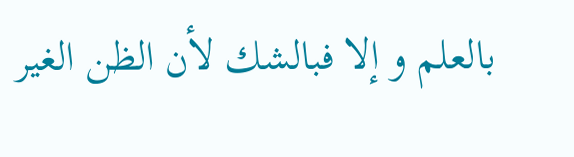بالعلم و إلا فبالشك لأن الظن الغير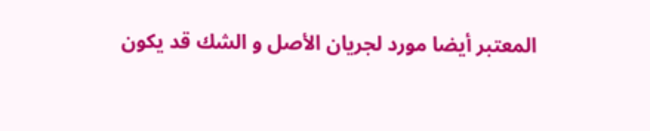المعتبر أيضا مورد لجريان الأصل و الشك قد يكون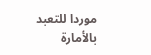موردا للتعبد بالأمارة